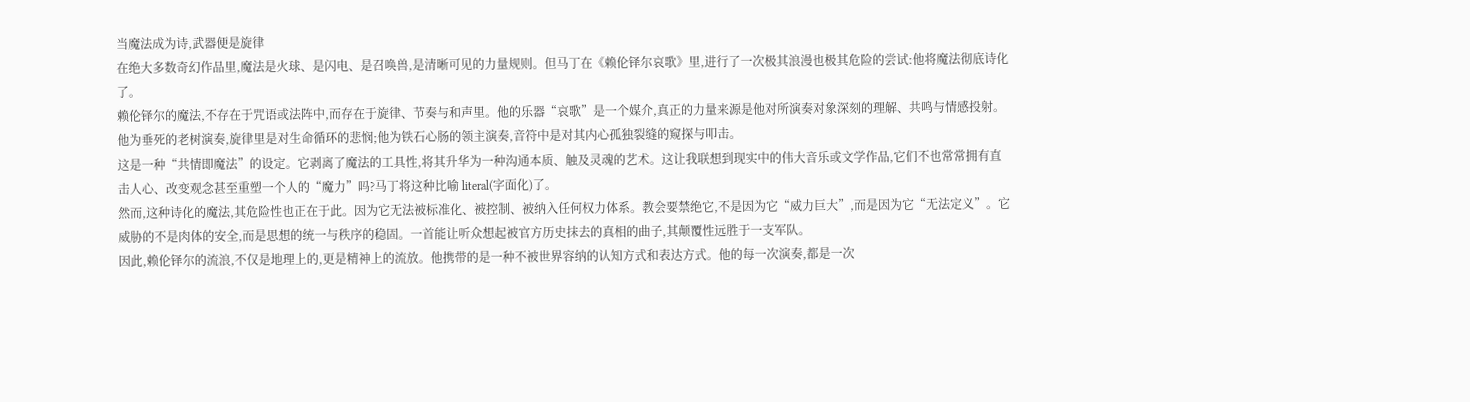当魔法成为诗,武器便是旋律
在绝大多数奇幻作品里,魔法是火球、是闪电、是召唤兽,是清晰可见的力量规则。但马丁在《赖伦铎尔哀歌》里,进行了一次极其浪漫也极其危险的尝试:他将魔法彻底诗化了。
赖伦铎尔的魔法,不存在于咒语或法阵中,而存在于旋律、节奏与和声里。他的乐器“哀歌”是一个媒介,真正的力量来源是他对所演奏对象深刻的理解、共鸣与情感投射。他为垂死的老树演奏,旋律里是对生命循环的悲悯;他为铁石心肠的领主演奏,音符中是对其内心孤独裂缝的窥探与叩击。
这是一种“共情即魔法”的设定。它剥离了魔法的工具性,将其升华为一种沟通本质、触及灵魂的艺术。这让我联想到现实中的伟大音乐或文学作品,它们不也常常拥有直击人心、改变观念甚至重塑一个人的“魔力”吗?马丁将这种比喻 literal(字面化)了。
然而,这种诗化的魔法,其危险性也正在于此。因为它无法被标准化、被控制、被纳入任何权力体系。教会要禁绝它,不是因为它“威力巨大”,而是因为它“无法定义”。它威胁的不是肉体的安全,而是思想的统一与秩序的稳固。一首能让听众想起被官方历史抹去的真相的曲子,其颠覆性远胜于一支军队。
因此,赖伦铎尔的流浪,不仅是地理上的,更是精神上的流放。他携带的是一种不被世界容纳的认知方式和表达方式。他的每一次演奏,都是一次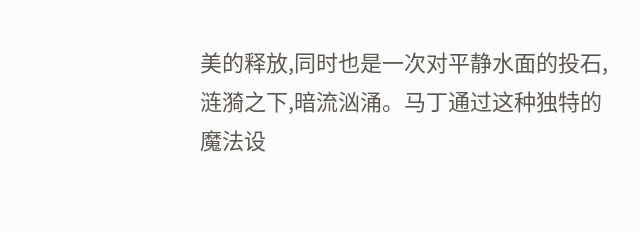美的释放,同时也是一次对平静水面的投石,涟漪之下,暗流汹涌。马丁通过这种独特的魔法设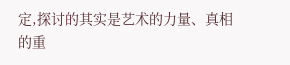定,探讨的其实是艺术的力量、真相的重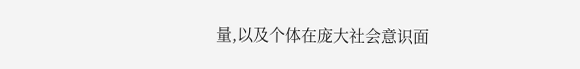量,以及个体在庞大社会意识面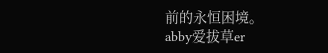前的永恒困境。
abby爱拔草er